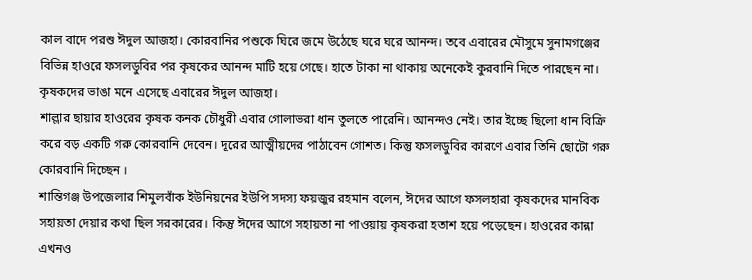কাল বাদে পরশু ঈদুল আজহা। কোরবানির পশুকে ঘিরে জমে উঠেছে ঘরে ঘরে আনন্দ। তবে এবারের মৌসুমে সুনামগঞ্জের বিভিন্ন হাওরে ফসলডুবির পর কৃষকের আনন্দ মাটি হয়ে গেছে। হাতে টাকা না থাকায় অনেকেই কুরবানি দিতে পারছেন না। কৃষকদের ভাঙা মনে এসেছে এবারের ঈদুল আজহা।
শাল্লার ছায়ার হাওরের কৃষক কনক চৌধুরী এবার গোলাভরা ধান তুলতে পারেনি। আনন্দও নেই। তার ইচ্ছে ছিলো ধান বিক্রি করে বড় একটি গরু কোরবানি দেবেন। দূরের আত্মীয়দের পাঠাবেন গোশত। কিন্তু ফসলডুবির কারণে এবার তিনি ছোটো গরু কোরবানি দিচ্ছেন ।
শান্তিগঞ্জ উপজেলার শিমুলবাঁক ইউনিয়নের ইউপি সদস্য ফয়জুর রহমান বলেন, ঈদের আগে ফসলহারা কৃষকদের মানবিক সহায়তা দেয়ার কথা ছিল সরকারের। কিন্তু ঈদের আগে সহায়তা না পাওয়ায় কৃষকরা হতাশ হয়ে পড়েছেন। হাওরের কান্না এখনও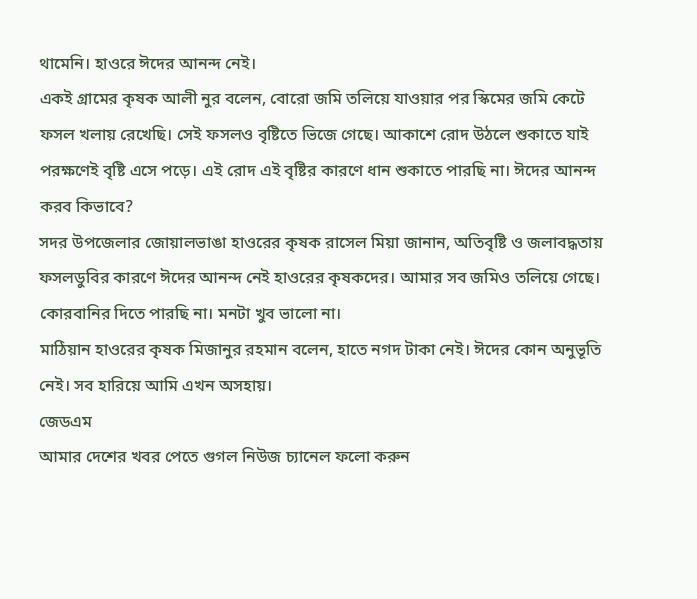থামেনি। হাওরে ঈদের আনন্দ নেই।
একই গ্রামের কৃষক আলী নুর বলেন, বোরো জমি তলিয়ে যাওয়ার পর স্কিমের জমি কেটে ফসল খলায় রেখেছি। সেই ফসলও বৃষ্টিতে ভিজে গেছে। আকাশে রোদ উঠলে শুকাতে যাই পরক্ষণেই বৃষ্টি এসে পড়ে। এই রোদ এই বৃষ্টির কারণে ধান শুকাতে পারছি না। ঈদের আনন্দ করব কিভাবে?
সদর উপজেলার জোয়ালভাঙা হাওরের কৃষক রাসেল মিয়া জানান, অতিবৃষ্টি ও জলাবদ্ধতায় ফসলডুবির কারণে ঈদের আনন্দ নেই হাওরের কৃষকদের। আমার সব জমিও তলিয়ে গেছে। কোরবানির দিতে পারছি না। মনটা খুব ভালো না।
মাঠিয়ান হাওরের কৃষক মিজানুর রহমান বলেন, হাতে নগদ টাকা নেই। ঈদের কোন অনুভূতি নেই। সব হারিয়ে আমি এখন অসহায়।
জেডএম
আমার দেশের খবর পেতে গুগল নিউজ চ্যানেল ফলো করুন